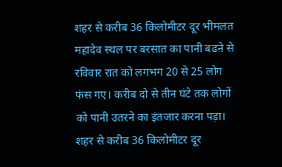शहर से करीब 36 किलोमीटर दूर भीमलत महादेव स्थल पर बरसात का पानी बढऩे से रविवार रात को लगभग 20 से 25 लोग फंस गए। करीब दो से तीन घंटे तक लोगों को पानी उतरने का इंतजार करना पड़ा।
शहर से करीब 36 किलोमीटर दूर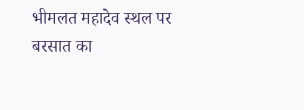भीमलत महादेव स्थल पर बरसात का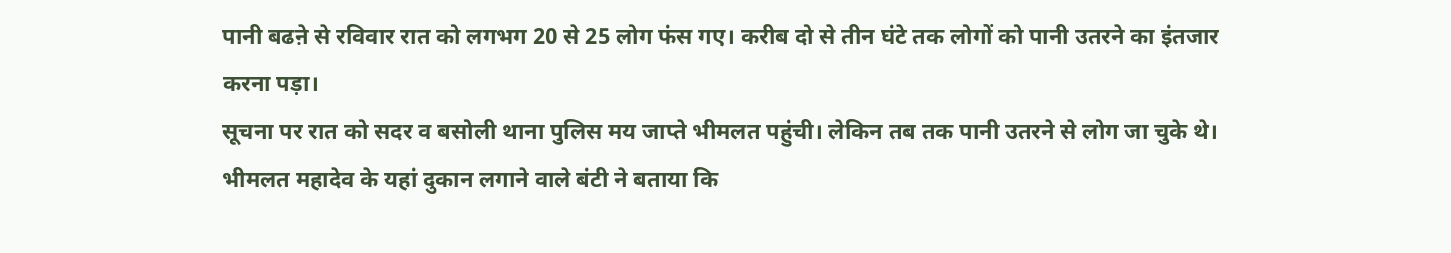पानी बढऩे से रविवार रात को लगभग 20 से 25 लोग फंस गए। करीब दो से तीन घंटे तक लोगों को पानी उतरने का इंतजार करना पड़ा।
सूचना पर रात को सदर व बसोली थाना पुलिस मय जाप्ते भीमलत पहुंची। लेकिन तब तक पानी उतरने से लोग जा चुके थे। भीमलत महादेव के यहां दुकान लगाने वाले बंटी ने बताया कि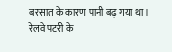बरसात के कारण पानी बढ़ गया था।
रेलवे पटरी के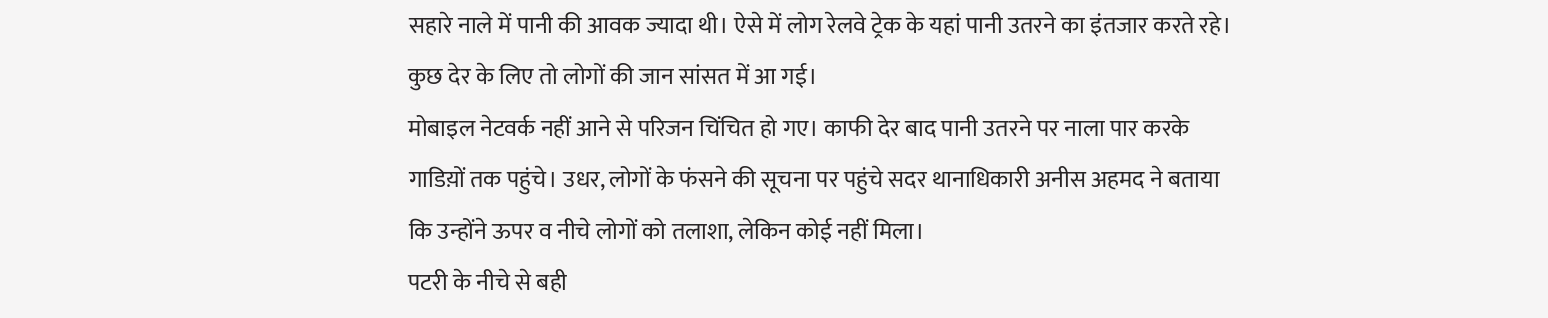सहारे नाले में पानी की आवक ज्यादा थी। ऐसे में लोग रेलवे ट्रेक के यहां पानी उतरने का इंतजार करते रहे। कुछ देर के लिए तो लोगों की जान सांसत में आ गई।
मोबाइल नेटवर्क नहीं आने से परिजन चिंचित हो गए। काफी देर बाद पानी उतरने पर नाला पार करके गाडिय़ों तक पहुंचे। उधर, लोगों के फंसने की सूचना पर पहुंचे सदर थानाधिकारी अनीस अहमद ने बताया कि उन्होंने ऊपर व नीचे लोगों को तलाशा, लेकिन कोई नहीं मिला।
पटरी के नीचे से बही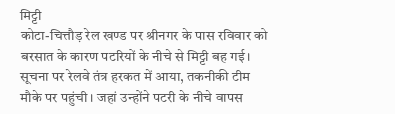मिट्टी
कोटा-चित्तौड़ रेल खण्ड पर श्रीनगर के पास रविवार को बरसात के कारण पटरियों के नीचे से मिट्टी बह गई। सूचना पर रेलवे तंत्र हरकत में आया, तकनीकी टीम मौके पर पहुंची। जहां उन्होंने पटरी के नीचे वापस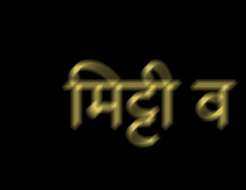मिट्टी व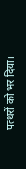पत्थरों को भर दिया।